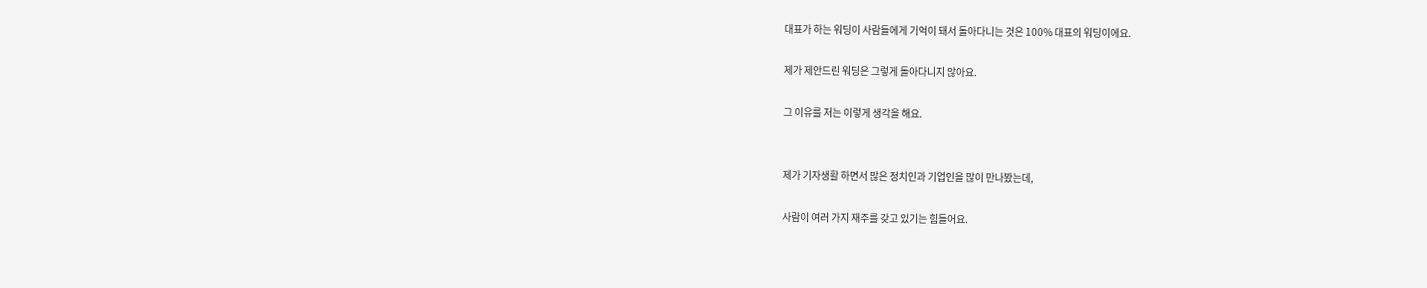대표가 하는 워딩이 사람들에게 기억이 돼서 돌아다니는 것은 100% 대표의 워딩이에요.

제가 제안드린 워딩은 그렇게 돌아다니지 않아요.

그 이유를 저는 이렇게 생각을 해요.


제가 기자생활 하면서 많은 정치인과 기업인을 많이 만나봤는데,

사람이 여러 가지 재주를 갖고 있기는 힘들어요.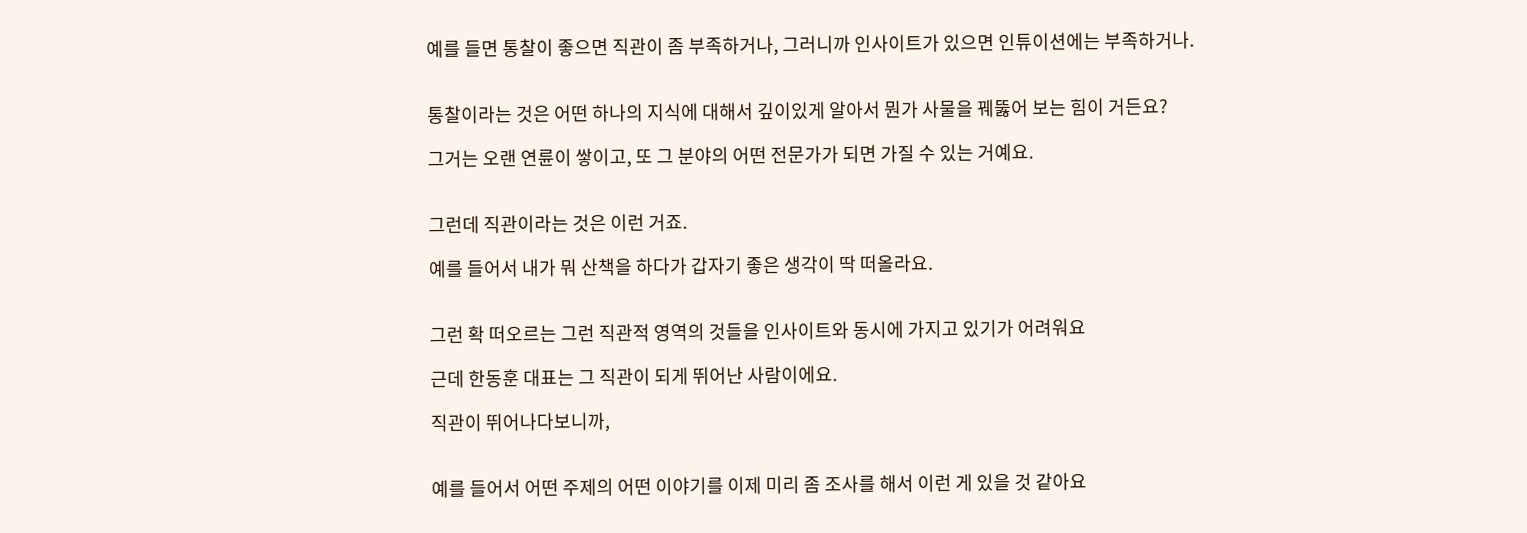예를 들면 통찰이 좋으면 직관이 좀 부족하거나, 그러니까 인사이트가 있으면 인튜이션에는 부족하거나.


통찰이라는 것은 어떤 하나의 지식에 대해서 깊이있게 알아서 뭔가 사물을 꿰뚫어 보는 힘이 거든요?

그거는 오랜 연륜이 쌓이고, 또 그 분야의 어떤 전문가가 되면 가질 수 있는 거예요.


그런데 직관이라는 것은 이런 거죠.

예를 들어서 내가 뭐 산책을 하다가 갑자기 좋은 생각이 딱 떠올라요.


그런 확 떠오르는 그런 직관적 영역의 것들을 인사이트와 동시에 가지고 있기가 어려워요

근데 한동훈 대표는 그 직관이 되게 뛰어난 사람이에요.

직관이 뛰어나다보니까,


예를 들어서 어떤 주제의 어떤 이야기를 이제 미리 좀 조사를 해서 이런 게 있을 것 같아요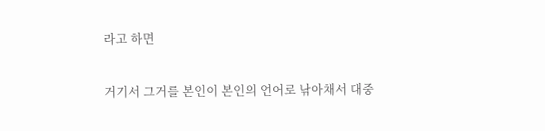라고 하면

거기서 그거를 본인이 본인의 언어로 낚아채서 대중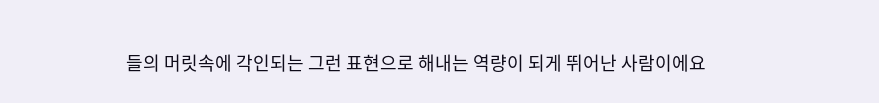들의 머릿속에 각인되는 그런 표현으로 해내는 역량이 되게 뛰어난 사람이에요